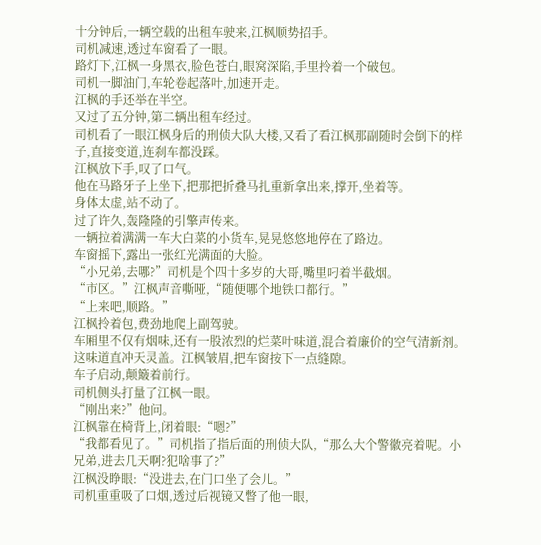十分钟后,一辆空载的出租车驶来,江枫顺势招手。
司机减速,透过车窗看了一眼。
路灯下,江枫一身黑衣,脸色苍白,眼窝深陷,手里拎着一个破包。
司机一脚油门,车轮卷起落叶,加速开走。
江枫的手还举在半空。
又过了五分钟,第二辆出租车经过。
司机看了一眼江枫身后的刑侦大队大楼,又看了看江枫那副随时会倒下的样子,直接变道,连刹车都没踩。
江枫放下手,叹了口气。
他在马路牙子上坐下,把那把折叠马扎重新拿出来,撑开,坐着等。
身体太虚,站不动了。
过了许久,轰隆隆的引擎声传来。
一辆拉着满满一车大白菜的小货车,晃晃悠悠地停在了路边。
车窗摇下,露出一张红光满面的大脸。
“小兄弟,去哪?”司机是个四十多岁的大哥,嘴里叼着半截烟。
“市区。”江枫声音嘶哑,“随便哪个地铁口都行。”
“上来吧,顺路。”
江枫拎着包,费劲地爬上副驾驶。
车厢里不仅有烟味,还有一股浓烈的烂菜叶味道,混合着廉价的空气清新剂。
这味道直冲天灵盖。江枫皱眉,把车窗按下一点缝隙。
车子启动,颠簸着前行。
司机侧头打量了江枫一眼。
“刚出来?”他问。
江枫靠在椅背上,闭着眼:“嗯?”
“我都看见了。”司机指了指后面的刑侦大队,“那么大个警徽亮着呢。小兄弟,进去几天啊?犯啥事了?”
江枫没睁眼:“没进去,在门口坐了会儿。”
司机重重吸了口烟,透过后视镜又瞥了他一眼,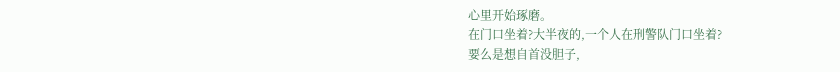心里开始琢磨。
在门口坐着?大半夜的,一个人在刑警队门口坐着?
要么是想自首没胆子,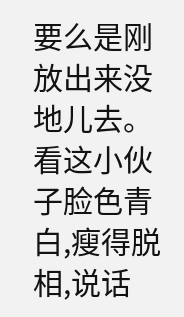要么是刚放出来没地儿去。看这小伙子脸色青白,瘦得脱相,说话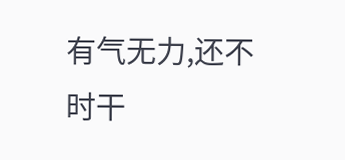有气无力,还不时干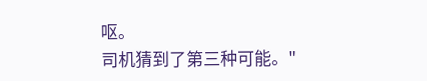呕。
司机猜到了第三种可能。"